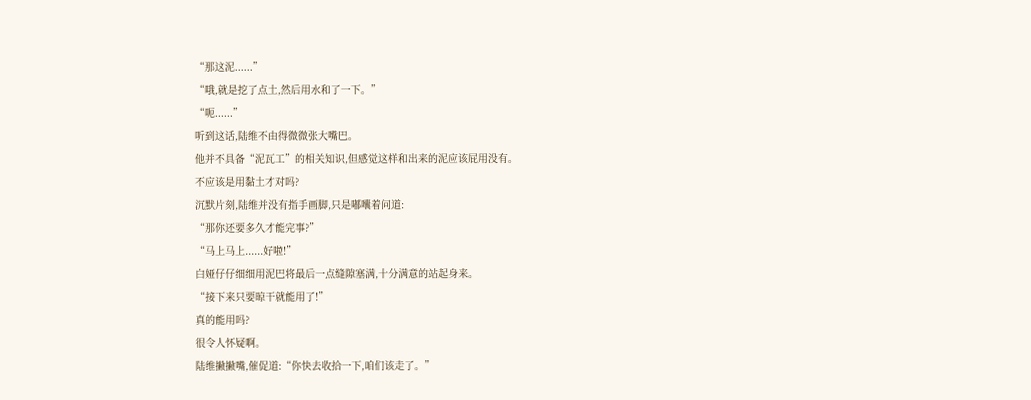“那这泥......”
“哦,就是挖了点土,然后用水和了一下。”
“呃......”
听到这话,陆维不由得微微张大嘴巴。
他并不具备“泥瓦工”的相关知识,但感觉这样和出来的泥应该屁用没有。
不应该是用黏土才对吗?
沉默片刻,陆维并没有指手画脚,只是嘟囔着问道:
“那你还要多久才能完事?”
“马上马上......好啦!”
白娅仔仔细细用泥巴将最后一点缝隙塞满,十分满意的站起身来。
“接下来只要晾干就能用了!”
真的能用吗?
很令人怀疑啊。
陆维撇撇嘴,催促道:“你快去收拾一下,咱们该走了。”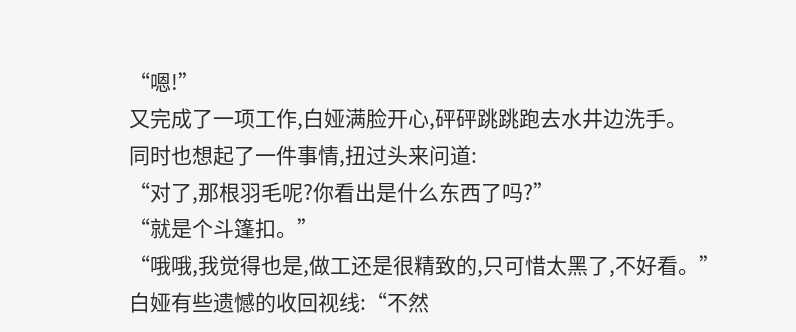“嗯!”
又完成了一项工作,白娅满脸开心,砰砰跳跳跑去水井边洗手。
同时也想起了一件事情,扭过头来问道:
“对了,那根羽毛呢?你看出是什么东西了吗?”
“就是个斗篷扣。”
“哦哦,我觉得也是,做工还是很精致的,只可惜太黑了,不好看。”
白娅有些遗憾的收回视线:“不然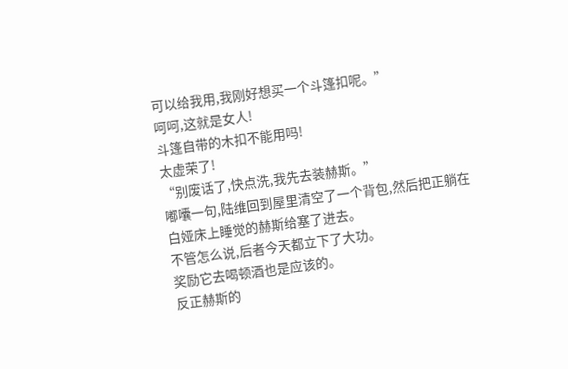可以给我用,我刚好想买一个斗篷扣呢。”
呵呵,这就是女人!
斗篷自带的木扣不能用吗!
太虚荣了!
“别废话了,快点洗,我先去装赫斯。”
嘟囔一句,陆维回到屋里清空了一个背包,然后把正躺在白娅床上睡觉的赫斯给塞了进去。
不管怎么说,后者今天都立下了大功。
奖励它去喝顿酒也是应该的。
反正赫斯的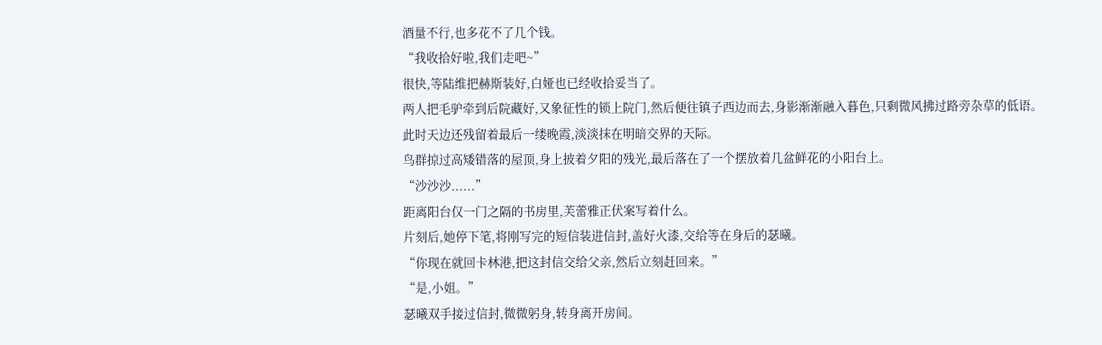酒量不行,也多花不了几个钱。
“我收拾好啦,我们走吧~”
很快,等陆维把赫斯装好,白娅也已经收拾妥当了。
两人把毛驴牵到后院藏好,又象征性的锁上院门,然后便往镇子西边而去,身影渐渐融入暮色,只剩微风拂过路旁杂草的低语。
此时天边还残留着最后一缕晚霞,淡淡抹在明暗交界的天际。
鸟群掠过高矮错落的屋顶,身上披着夕阳的残光,最后落在了一个摆放着几盆鲜花的小阳台上。
“沙沙沙......”
距离阳台仅一门之隔的书房里,芙蕾雅正伏案写着什么。
片刻后,她停下笔,将刚写完的短信装进信封,盖好火漆,交给等在身后的瑟曦。
“你现在就回卡林港,把这封信交给父亲,然后立刻赶回来。”
“是,小姐。”
瑟曦双手接过信封,微微躬身,转身离开房间。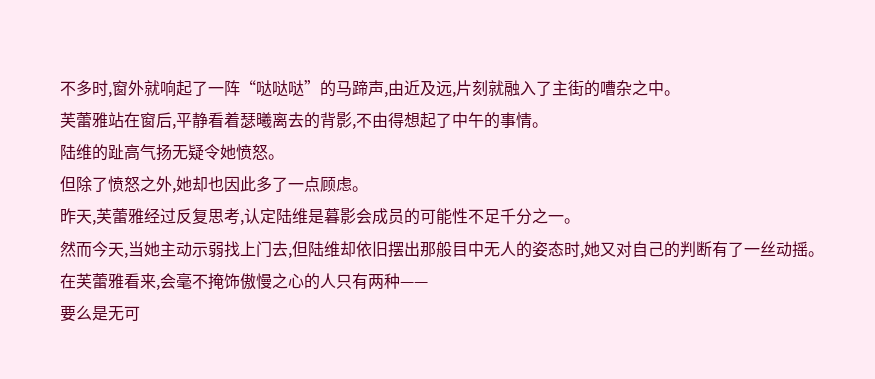不多时,窗外就响起了一阵“哒哒哒”的马蹄声,由近及远,片刻就融入了主街的嘈杂之中。
芙蕾雅站在窗后,平静看着瑟曦离去的背影,不由得想起了中午的事情。
陆维的趾高气扬无疑令她愤怒。
但除了愤怒之外,她却也因此多了一点顾虑。
昨天,芙蕾雅经过反复思考,认定陆维是暮影会成员的可能性不足千分之一。
然而今天,当她主动示弱找上门去,但陆维却依旧摆出那般目中无人的姿态时,她又对自己的判断有了一丝动摇。
在芙蕾雅看来,会毫不掩饰傲慢之心的人只有两种——
要么是无可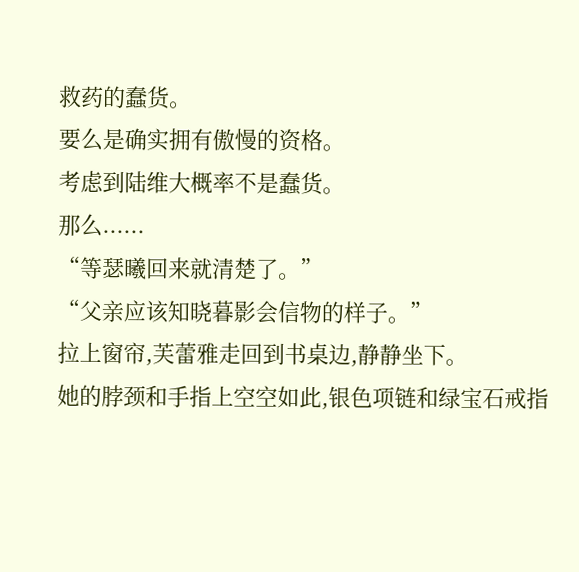救药的蠢货。
要么是确实拥有傲慢的资格。
考虑到陆维大概率不是蠢货。
那么......
“等瑟曦回来就清楚了。”
“父亲应该知晓暮影会信物的样子。”
拉上窗帘,芙蕾雅走回到书桌边,静静坐下。
她的脖颈和手指上空空如此,银色项链和绿宝石戒指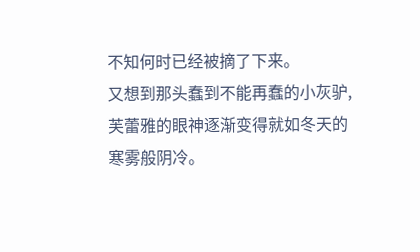不知何时已经被摘了下来。
又想到那头蠢到不能再蠢的小灰驴,芙蕾雅的眼神逐渐变得就如冬天的寒雾般阴冷。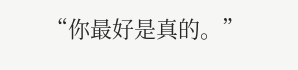“你最好是真的。”